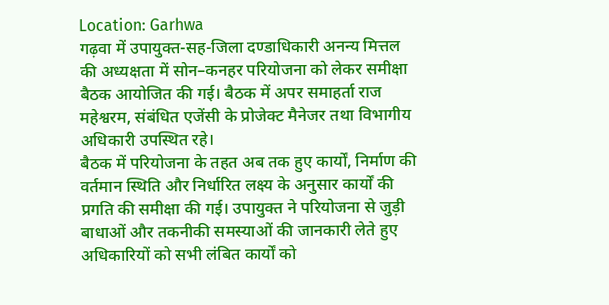Location: Garhwa
गढ़वा में उपायुक्त-सह-जिला दण्डाधिकारी अनन्य मित्तल की अध्यक्षता में सोन–कनहर परियोजना को लेकर समीक्षा बैठक आयोजित की गई। बैठक में अपर समाहर्ता राज महेश्वरम, संबंधित एजेंसी के प्रोजेक्ट मैनेजर तथा विभागीय अधिकारी उपस्थित रहे।
बैठक में परियोजना के तहत अब तक हुए कार्यों, निर्माण की वर्तमान स्थिति और निर्धारित लक्ष्य के अनुसार कार्यों की प्रगति की समीक्षा की गई। उपायुक्त ने परियोजना से जुड़ी बाधाओं और तकनीकी समस्याओं की जानकारी लेते हुए अधिकारियों को सभी लंबित कार्यों को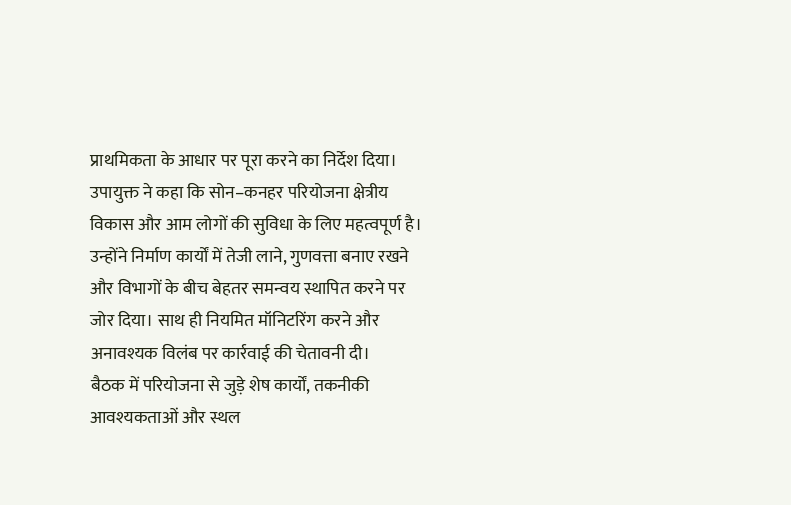प्राथमिकता के आधार पर पूरा करने का निर्देश दिया।
उपायुक्त ने कहा कि सोन–कनहर परियोजना क्षेत्रीय विकास और आम लोगों की सुविधा के लिए महत्वपूर्ण है। उन्होंने निर्माण कार्यों में तेजी लाने, गुणवत्ता बनाए रखने और विभागों के बीच बेहतर समन्वय स्थापित करने पर जोर दिया। साथ ही नियमित मॉनिटरिंग करने और अनावश्यक विलंब पर कार्रवाई की चेतावनी दी।
बैठक में परियोजना से जुड़े शेष कार्यों, तकनीकी आवश्यकताओं और स्थल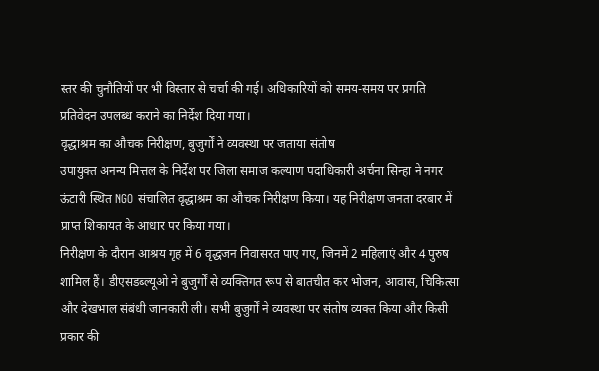स्तर की चुनौतियों पर भी विस्तार से चर्चा की गई। अधिकारियों को समय-समय पर प्रगति प्रतिवेदन उपलब्ध कराने का निर्देश दिया गया।
वृद्धाश्रम का औचक निरीक्षण, बुजुर्गों ने व्यवस्था पर जताया संतोष
उपायुक्त अनन्य मित्तल के निर्देश पर जिला समाज कल्याण पदाधिकारी अर्चना सिन्हा ने नगर ऊंटारी स्थित NGO संचालित वृद्धाश्रम का औचक निरीक्षण किया। यह निरीक्षण जनता दरबार में प्राप्त शिकायत के आधार पर किया गया।
निरीक्षण के दौरान आश्रय गृह में 6 वृद्धजन निवासरत पाए गए, जिनमें 2 महिलाएं और 4 पुरुष शामिल हैं। डीएसडब्ल्यूओ ने बुजुर्गों से व्यक्तिगत रूप से बातचीत कर भोजन, आवास, चिकित्सा और देखभाल संबंधी जानकारी ली। सभी बुजुर्गों ने व्यवस्था पर संतोष व्यक्त किया और किसी प्रकार की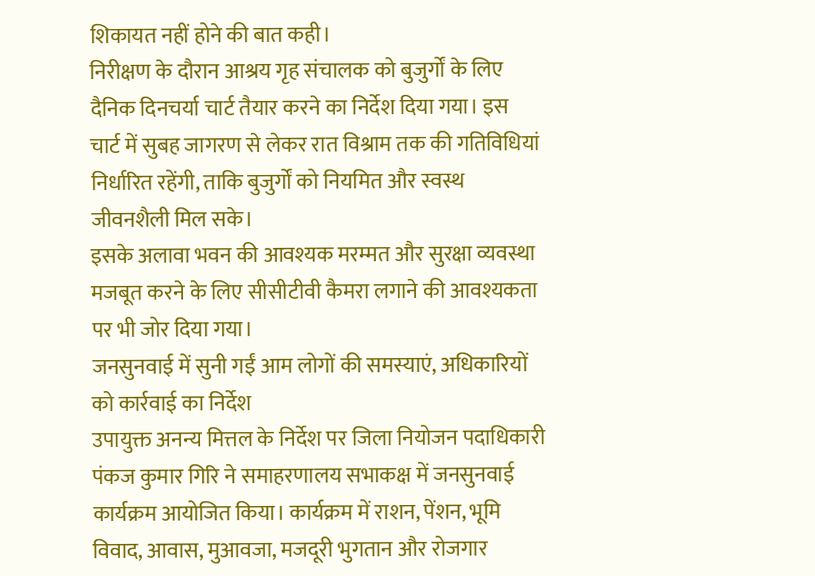शिकायत नहीं होने की बात कही।
निरीक्षण के दौरान आश्रय गृह संचालक को बुजुर्गों के लिए दैनिक दिनचर्या चार्ट तैयार करने का निर्देश दिया गया। इस चार्ट में सुबह जागरण से लेकर रात विश्राम तक की गतिविधियां निर्धारित रहेंगी, ताकि बुजुर्गों को नियमित और स्वस्थ जीवनशैली मिल सके।
इसके अलावा भवन की आवश्यक मरम्मत और सुरक्षा व्यवस्था मजबूत करने के लिए सीसीटीवी कैमरा लगाने की आवश्यकता पर भी जोर दिया गया।
जनसुनवाई में सुनी गईं आम लोगों की समस्याएं, अधिकारियों को कार्रवाई का निर्देश
उपायुक्त अनन्य मित्तल के निर्देश पर जिला नियोजन पदाधिकारी पंकज कुमार गिरि ने समाहरणालय सभाकक्ष में जनसुनवाई कार्यक्रम आयोजित किया। कार्यक्रम में राशन, पेंशन, भूमि विवाद, आवास, मुआवजा, मजदूरी भुगतान और रोजगार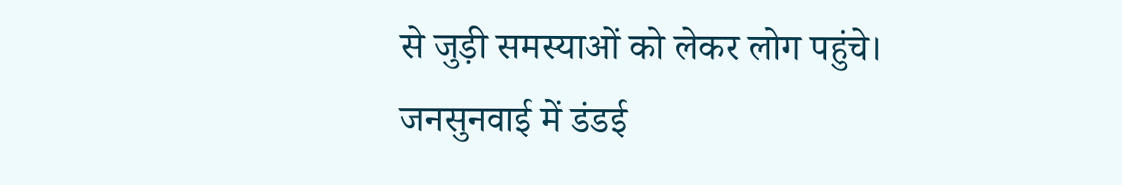से जुड़ी समस्याओं को लेकर लोग पहुंचे।
जनसुनवाई में डंडई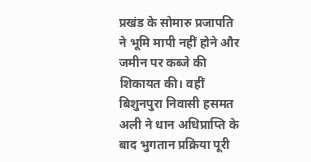प्रखंड के सोमारु प्रजापति ने भूमि मापी नहीं होने और जमीन पर कब्जे की शिकायत की। वहीं बिशुनपुरा निवासी हसमत अली ने धान अधिप्राप्ति के बाद भुगतान प्रक्रिया पूरी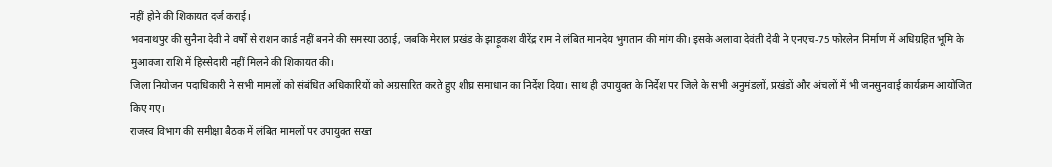नहीं होने की शिकायत दर्ज कराई।
भवनाथपुर की सुनैना देवी ने वर्षों से राशन कार्ड नहीं बनने की समस्या उठाई, जबकि मेराल प्रखंड के झाड़ूकश वीरेंद्र राम ने लंबित मानदेय भुगतान की मांग की। इसके अलावा देवंती देवी ने एनएच-75 फोरलेन निर्माण में अधिग्रहित भूमि के मुआवजा राशि में हिस्सेदारी नहीं मिलने की शिकायत की।
जिला नियोजन पदाधिकारी ने सभी मामलों को संबंधित अधिकारियों को अग्रसारित करते हुए शीघ्र समाधान का निर्देश दिया। साथ ही उपायुक्त के निर्देश पर जिले के सभी अनुमंडलों, प्रखंडों और अंचलों में भी जनसुनवाई कार्यक्रम आयोजित किए गए।
राजस्व विभाग की समीक्षा बैठक में लंबित मामलों पर उपायुक्त सख्त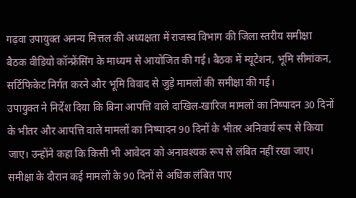गढ़वा उपायुक्त अनन्य मित्तल की अध्यक्षता में राजस्व विभाग की जिला स्तरीय समीक्षा बैठक वीडियो कॉन्फ्रेंसिंग के माध्यम से आयोजित की गई। बैठक में म्यूटेशन, भूमि सीमांकन, सर्टिफिकेट निर्गत करने और भूमि विवाद से जुड़े मामलों की समीक्षा की गई।
उपायुक्त ने निर्देश दिया कि बिना आपत्ति वाले दाखिल-खारिज मामलों का निष्पादन 30 दिनों के भीतर और आपत्ति वाले मामलों का निष्पादन 90 दिनों के भीतर अनिवार्य रूप से किया जाए। उन्होंने कहा कि किसी भी आवेदन को अनावश्यक रूप से लंबित नहीं रखा जाए।
समीक्षा के दौरान कई मामलों के 90 दिनों से अधिक लंबित पाए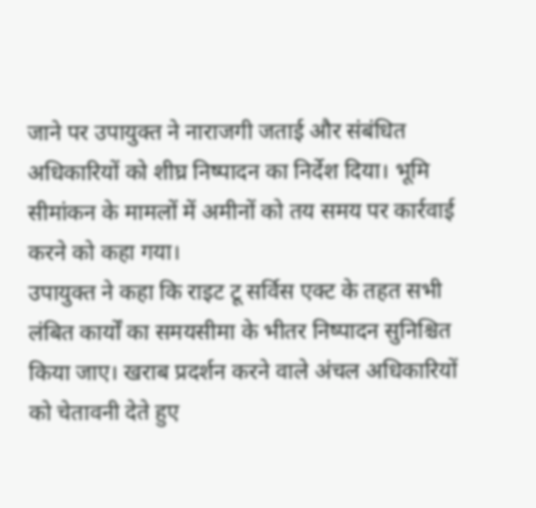जाने पर उपायुक्त ने नाराजगी जताई और संबंधित अधिकारियों को शीघ्र निष्पादन का निर्देश दिया। भूमि सीमांकन के मामलों में अमीनों को तय समय पर कार्रवाई करने को कहा गया।
उपायुक्त ने कहा कि राइट टू सर्विस एक्ट के तहत सभी लंबित कार्यों का समयसीमा के भीतर निष्पादन सुनिश्चित किया जाए। खराब प्रदर्शन करने वाले अंचल अधिकारियों को चेतावनी देते हुए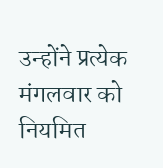उन्होंने प्रत्येक मंगलवार को नियमित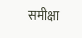समीक्षा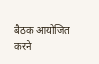बैठक आयोजित करने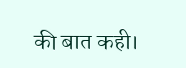की बात कही।